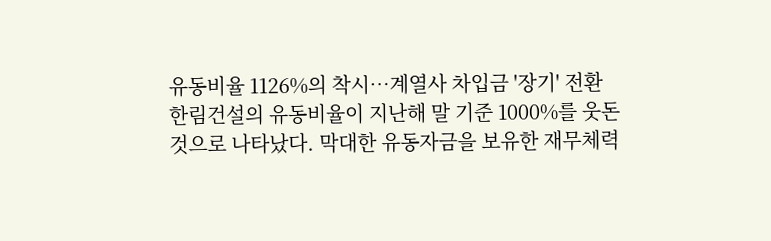유동비율 1126%의 착시…계열사 차입금 '장기' 전환
한림건설의 유동비율이 지난해 말 기준 1000%를 웃돈 것으로 나타났다. 막대한 유동자금을 보유한 재무체력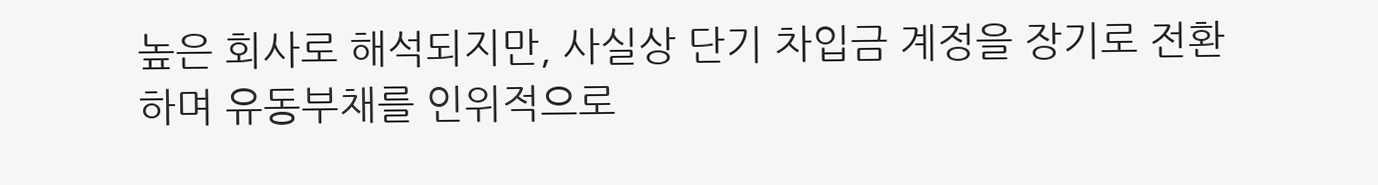높은 회사로 해석되지만, 사실상 단기 차입금 계정을 장기로 전환하며 유동부채를 인위적으로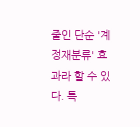줄인 단순 '계정재분류' 효과라 할 수 있다. 특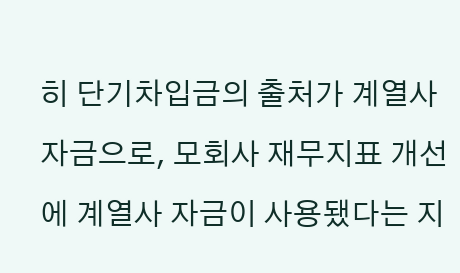히 단기차입금의 출처가 계열사 자금으로, 모회사 재무지표 개선에 계열사 자금이 사용됐다는 지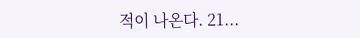적이 나온다. 21...